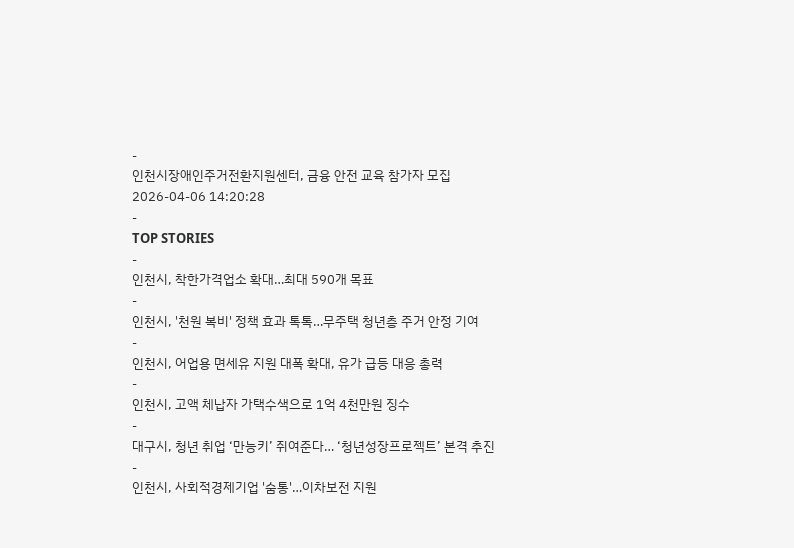-
인천시장애인주거전환지원센터, 금융 안전 교육 참가자 모집
2026-04-06 14:20:28
-
TOP STORIES
-
인천시, 착한가격업소 확대…최대 590개 목표
-
인천시, '천원 복비' 정책 효과 톡톡…무주택 청년층 주거 안정 기여
-
인천시, 어업용 면세유 지원 대폭 확대, 유가 급등 대응 총력
-
인천시, 고액 체납자 가택수색으로 1억 4천만원 징수
-
대구시, 청년 취업 ‘만능키’ 쥐여준다… ‘청년성장프로젝트’ 본격 추진
-
인천시, 사회적경제기업 '숨통'…이차보전 지원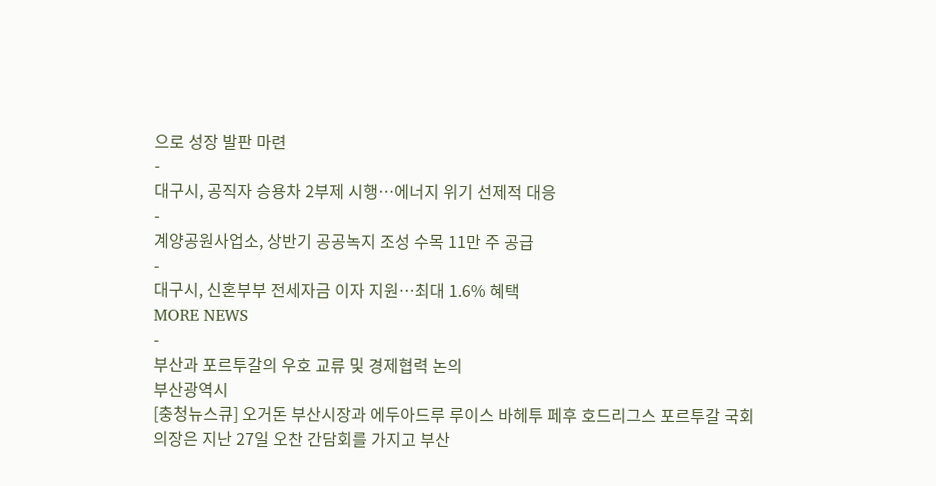으로 성장 발판 마련
-
대구시, 공직자 승용차 2부제 시행…에너지 위기 선제적 대응
-
계양공원사업소, 상반기 공공녹지 조성 수목 11만 주 공급
-
대구시, 신혼부부 전세자금 이자 지원…최대 1.6% 혜택
MORE NEWS
-
부산과 포르투갈의 우호 교류 및 경제협력 논의
부산광역시
[충청뉴스큐] 오거돈 부산시장과 에두아드루 루이스 바헤투 페후 호드리그스 포르투갈 국회의장은 지난 27일 오찬 간담회를 가지고 부산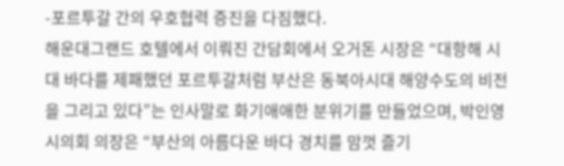-포르투갈 간의 우호협력 증진을 다짐했다.
해운대그랜드 호텔에서 이뤄진 간담회에서 오거돈 시장은 “대항해 시대 바다를 제패했던 포르투갈처럼 부산은 동북아시대 해양수도의 비전을 그리고 있다”는 인사말로 화기애애한 분위기를 만들었으며, 박인영 시의회 의장은 “부산의 아름다운 바다 경치를 맘껏 즐기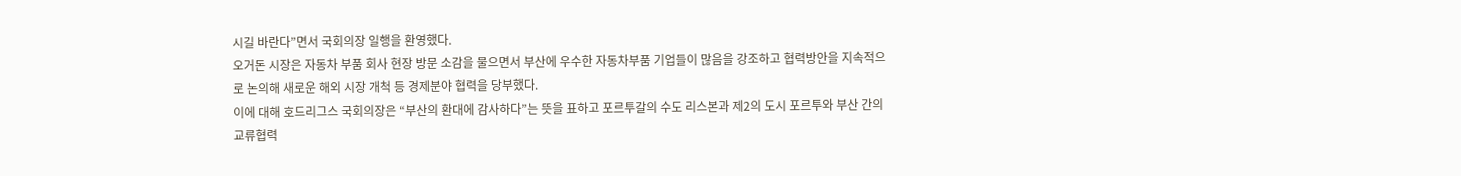시길 바란다”면서 국회의장 일행을 환영했다.
오거돈 시장은 자동차 부품 회사 현장 방문 소감을 물으면서 부산에 우수한 자동차부품 기업들이 많음을 강조하고 협력방안을 지속적으로 논의해 새로운 해외 시장 개척 등 경제분야 협력을 당부했다.
이에 대해 호드리그스 국회의장은 “부산의 환대에 감사하다”는 뜻을 표하고 포르투갈의 수도 리스본과 제2의 도시 포르투와 부산 간의 교류협력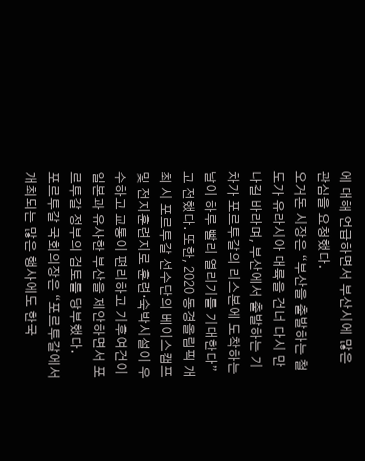에 대해 언급하면서 부산시에 많은 관심을 요청했다.
오거돈 시장은 “부산을 출발하는 철도가 유라시아 대륙을 건너 다시 만나길 바라며, 부산에서 출발하는 기차가 포르투갈의 리스본에 도착하는 날이 하루 빨리 열리기를 기대한다”고 전했다. 또한, 2020 동경올림픽 개최 시 포르투갈 선수단의 베이스캠프 및 전지훈련지로 훈련·숙박시설이 우수하고 교통이 편리하고 기후여건이 일본과 유사한 부산을 제안하면서 포르투갈 정부의 검토를 당부했다.
포르투갈 국회의장은 “포르투갈에서 개최되는 많은 행사에도 한국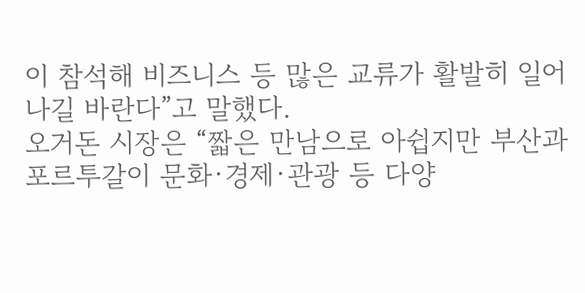이 참석해 비즈니스 등 많은 교류가 활발히 일어나길 바란다”고 말했다.
오거돈 시장은 “짧은 만남으로 아쉽지만 부산과 포르투갈이 문화·경제·관광 등 다양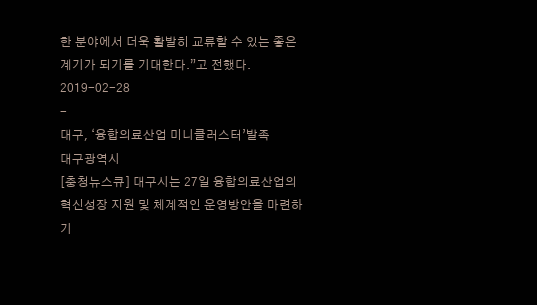한 분야에서 더욱 활발히 교류할 수 있는 좋은 계기가 되기를 기대한다.”고 전했다.
2019-02-28
-
대구, ‘융합의료산업 미니클러스터’발족
대구광역시
[충청뉴스큐] 대구시는 27일 융합의료산업의 혁신성장 지원 및 체계적인 운영방안을 마련하기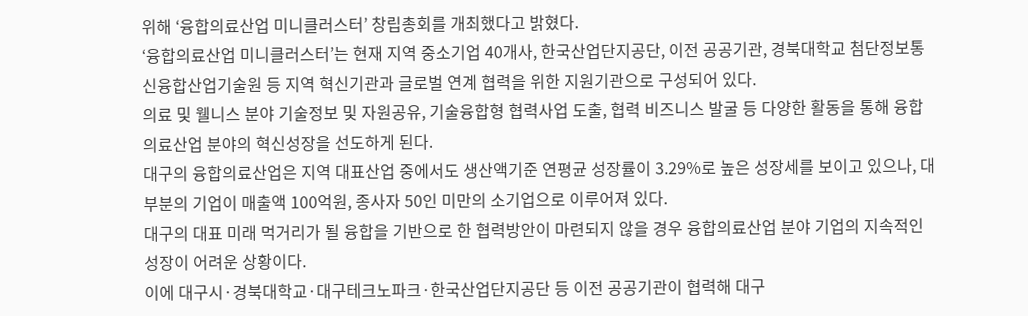위해 ‘융합의료산업 미니클러스터’ 창립총회를 개최했다고 밝혔다.
‘융합의료산업 미니클러스터’는 현재 지역 중소기업 40개사, 한국산업단지공단, 이전 공공기관, 경북대학교 첨단정보통신융합산업기술원 등 지역 혁신기관과 글로벌 연계 협력을 위한 지원기관으로 구성되어 있다.
의료 및 웰니스 분야 기술정보 및 자원공유, 기술융합형 협력사업 도출, 협력 비즈니스 발굴 등 다양한 활동을 통해 융합의료산업 분야의 혁신성장을 선도하게 된다.
대구의 융합의료산업은 지역 대표산업 중에서도 생산액기준 연평균 성장률이 3.29%로 높은 성장세를 보이고 있으나, 대부분의 기업이 매출액 100억원, 종사자 50인 미만의 소기업으로 이루어져 있다.
대구의 대표 미래 먹거리가 될 융합을 기반으로 한 협력방안이 마련되지 않을 경우 융합의료산업 분야 기업의 지속적인 성장이 어려운 상황이다.
이에 대구시·경북대학교·대구테크노파크·한국산업단지공단 등 이전 공공기관이 협력해 대구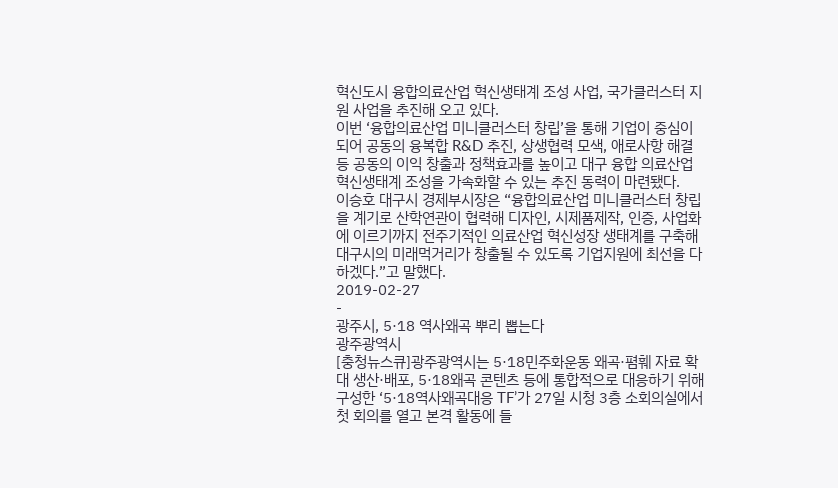혁신도시 융합의료산업 혁신생태계 조성 사업, 국가클러스터 지원 사업을 추진해 오고 있다.
이번 ‘융합의료산업 미니클러스터 창립’을 통해 기업이 중심이 되어 공동의 융복합 R&D 추진, 상생협력 모색, 애로사항 해결 등 공동의 이익 창출과 정책효과를 높이고 대구 융합 의료산업 혁신생태계 조성을 가속화할 수 있는 추진 동력이 마련됐다.
이승호 대구시 경제부시장은 “융합의료산업 미니클러스터 창립을 계기로 산학연관이 협력해 디자인, 시제품제작, 인증, 사업화에 이르기까지 전주기적인 의료산업 혁신성장 생태계를 구축해 대구시의 미래먹거리가 창출될 수 있도록 기업지원에 최선을 다하겠다.”고 말했다.
2019-02-27
-
광주시, 5·18 역사왜곡 뿌리 뽑는다
광주광역시
[충청뉴스큐]광주광역시는 5·18민주화운동 왜곡·폄훼 자료 확대 생산·배포, 5·18왜곡 콘텐츠 등에 통합적으로 대응하기 위해 구성한 ‘5·18역사왜곡대응 TF’가 27일 시청 3층 소회의실에서 첫 회의를 열고 본격 활동에 들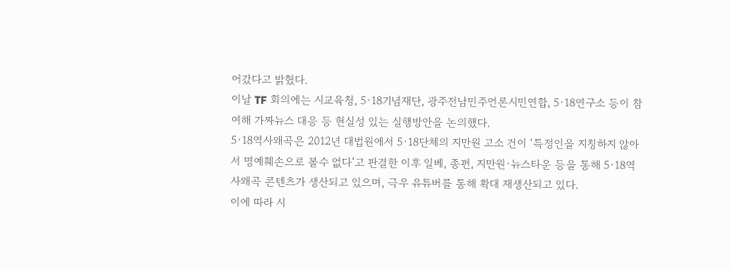어갔다고 밝혔다.
이날 TF 회의에는 시교육청, 5·18기념재단, 광주전남민주언론시민연합, 5·18연구소 등이 참여해 가짜뉴스 대응 등 현실성 있는 실행방안을 논의했다.
5·18역사왜곡은 2012년 대법원에서 5·18단체의 지만원 고소 건이 ‘특정인을 지칭하지 않아서 명예훼손으로 볼수 없다’고 판결한 이후 일베, 종편, 지만원·뉴스타운 등을 통해 5·18역사왜곡 콘텐츠가 생산되고 있으며, 극우 유튜버를 통해 확대 재생산되고 있다.
이에 따라 시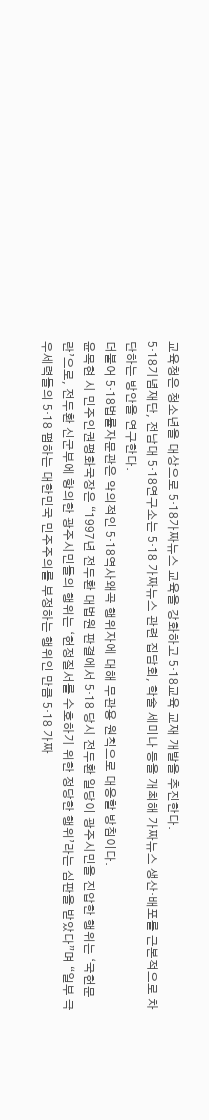교육청은 청소년을 대상으로 5·18가짜뉴스 교육을 강화하고 5·18교육 교재 개발을 추진한다.
5·18기념재단, 전남대 5·18연구소는 5·18 가짜뉴스 관련 집담회, 학술 세미나 등을 개최해 가짜뉴스 생산·배포를 근본적으로 차단하는 방안을 연구한다.
더불어 5·18법률자문관은 악의적인 5·18역사왜곡 행위자에 대해 무관용 원칙으로 대응할 방침이다.
윤목현 시 민주인권평화국장은 “1997년 전두환 대법원 판결에서 5·18 당시 전두환 일당이 광주시민을 진압한 행위는 ‘국헌문란’으로, 전두환 신군부에 항의한 광주시민들의 행위는 ‘헌정질서를 수호하기 위한 정당한 행위’라는 심판을 받았다”며 “일부 극우세력들의 5·18 폄하는 대한민국 민주주의를 부정하는 행위인 만큼 5·18 가짜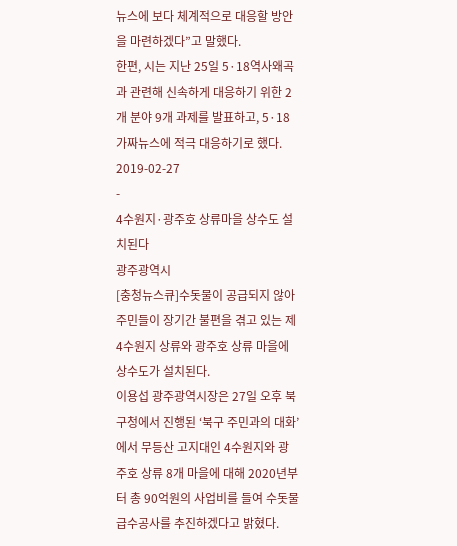뉴스에 보다 체계적으로 대응할 방안을 마련하겠다”고 말했다.
한편, 시는 지난 25일 5·18역사왜곡과 관련해 신속하게 대응하기 위한 2개 분야 9개 과제를 발표하고, 5·18가짜뉴스에 적극 대응하기로 했다.
2019-02-27
-
4수원지·광주호 상류마을 상수도 설치된다
광주광역시
[충청뉴스큐]수돗물이 공급되지 않아 주민들이 장기간 불편을 겪고 있는 제4수원지 상류와 광주호 상류 마을에 상수도가 설치된다.
이용섭 광주광역시장은 27일 오후 북구청에서 진행된 ‘북구 주민과의 대화’에서 무등산 고지대인 4수원지와 광주호 상류 8개 마을에 대해 2020년부터 총 90억원의 사업비를 들여 수돗물 급수공사를 추진하겠다고 밝혔다.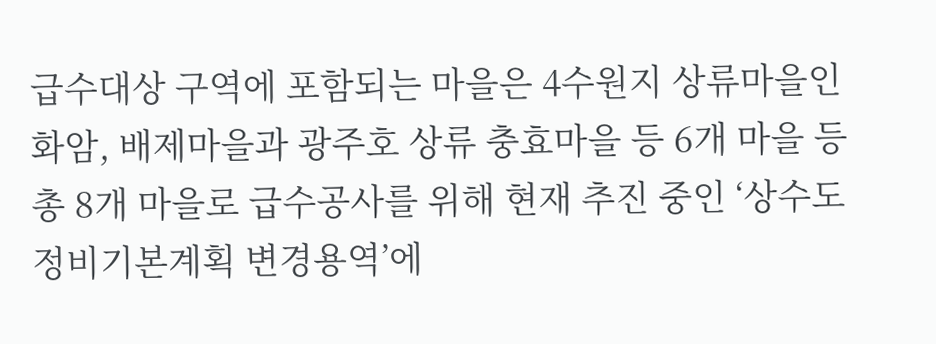급수대상 구역에 포함되는 마을은 4수원지 상류마을인 화암, 배제마을과 광주호 상류 충효마을 등 6개 마을 등 총 8개 마을로 급수공사를 위해 현재 추진 중인 ‘상수도정비기본계획 변경용역’에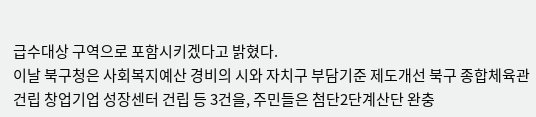급수대상 구역으로 포함시키겠다고 밝혔다.
이날 북구청은 사회복지예산 경비의 시와 자치구 부담기준 제도개선 북구 종합체육관 건립 창업기업 성장센터 건립 등 3건을, 주민들은 첨단2단계산단 완충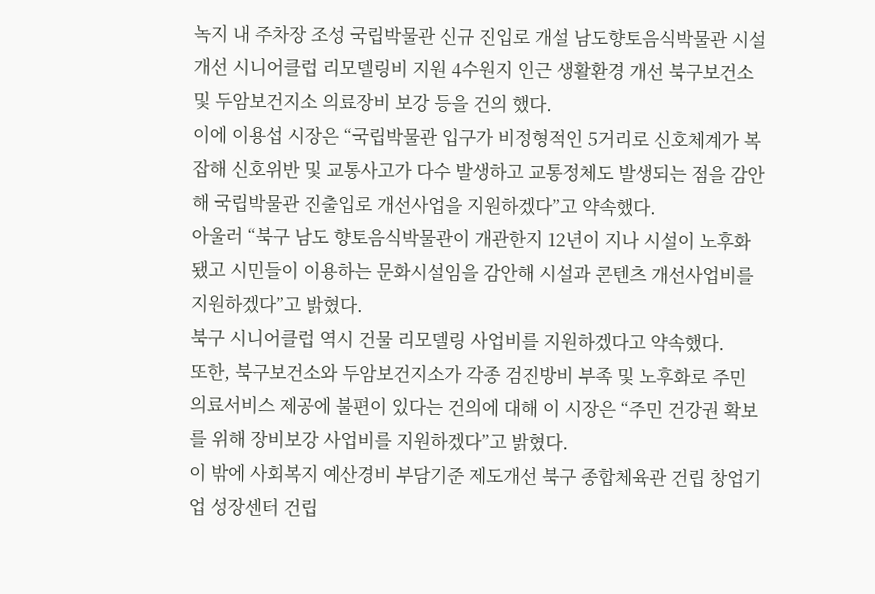녹지 내 주차장 조성 국립박물관 신규 진입로 개설 남도향토음식박물관 시설개선 시니어클럽 리모델링비 지원 4수원지 인근 생활환경 개선 북구보건소 및 두암보건지소 의료장비 보강 등을 건의 했다.
이에 이용섭 시장은 “국립박물관 입구가 비정형적인 5거리로 신호체계가 복잡해 신호위반 및 교통사고가 다수 발생하고 교통정체도 발생되는 점을 감안해 국립박물관 진출입로 개선사업을 지원하겠다”고 약속했다.
아울러 “북구 남도 향토음식박물관이 개관한지 12년이 지나 시설이 노후화 됐고 시민들이 이용하는 문화시설임을 감안해 시설과 콘텐츠 개선사업비를 지원하겠다”고 밝혔다.
북구 시니어클럽 역시 건물 리모델링 사업비를 지원하겠다고 약속했다.
또한, 북구보건소와 두암보건지소가 각종 검진방비 부족 및 노후화로 주민 의료서비스 제공에 불편이 있다는 건의에 대해 이 시장은 “주민 건강권 확보를 위해 장비보강 사업비를 지원하겠다”고 밝혔다.
이 밖에 사회복지 예산경비 부담기준 제도개선 북구 종합체육관 건립 창업기업 성장센터 건립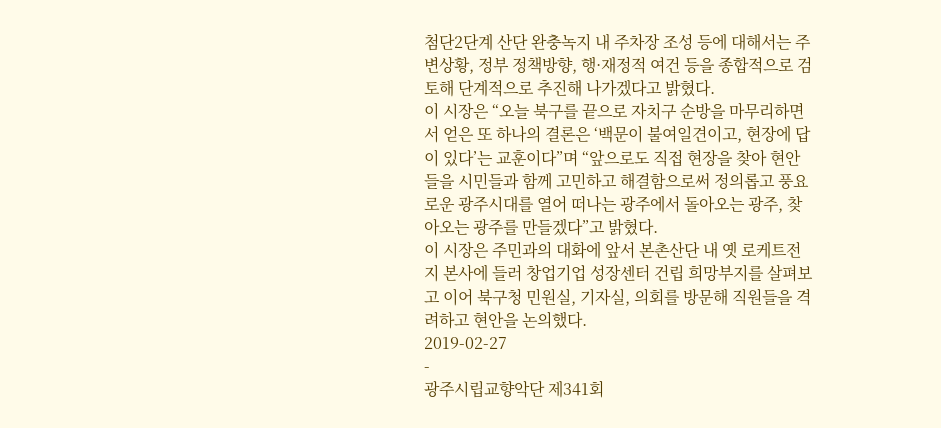첨단2단계 산단 완충녹지 내 주차장 조성 등에 대해서는 주변상황, 정부 정책방향, 행·재정적 여건 등을 종합적으로 검토해 단계적으로 추진해 나가겠다고 밝혔다.
이 시장은 “오늘 북구를 끝으로 자치구 순방을 마무리하면서 얻은 또 하나의 결론은 ‘백문이 불여일견이고, 현장에 답이 있다’는 교훈이다”며 “앞으로도 직접 현장을 찾아 현안들을 시민들과 함께 고민하고 해결함으로써 정의롭고 풍요로운 광주시대를 열어 떠나는 광주에서 돌아오는 광주, 찾아오는 광주를 만들겠다”고 밝혔다.
이 시장은 주민과의 대화에 앞서 본촌산단 내 옛 로케트전지 본사에 들러 창업기업 성장센터 건립 희망부지를 살펴보고 이어 북구청 민원실, 기자실, 의회를 방문해 직원들을 격려하고 현안을 논의했다.
2019-02-27
-
광주시립교향악단 제341회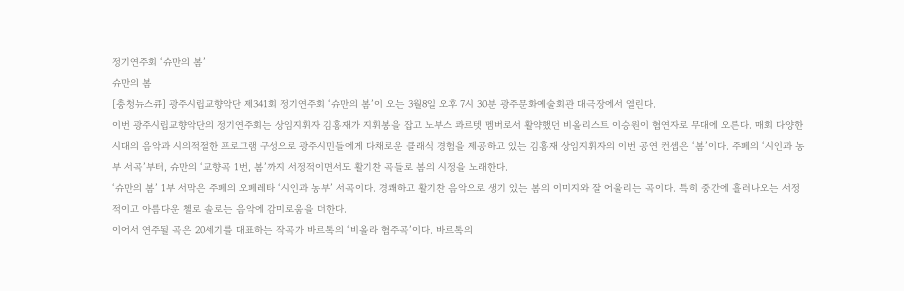정기연주회 ‘슈만의 봄’
슈만의 봄
[충청뉴스큐] 광주시립교향악단 제341회 정기연주회 ‘슈만의 봄’이 오는 3월8일 오후 7시 30분 광주문화예술회관 대극장에서 열린다.
이번 광주시립교향악단의 정기연주회는 상임지휘자 김홍재가 지휘봉을 잡고 노부스 콰르텟 멤버로서 활약했던 비올리스트 이승원이 협연자로 무대에 오른다. 매회 다양한 시대의 음악과 시의적절한 프로그램 구성으로 광주시민들에게 다채로운 클래식 경험을 제공하고 있는 김홍재 상임지휘자의 이번 공연 컨셉은 ‘봄’이다. 주페의 ‘시인과 농부 서곡’부터, 슈만의 ‘교향곡 1번, 봄’까지 서정적이면서도 활기찬 곡들로 봄의 시정을 노래한다.
‘슈만의 봄’ 1부 서막은 주페의 오페레타 ‘시인과 농부’ 서곡이다. 경쾌하고 활기찬 음악으로 생기 있는 봄의 이미지와 잘 어울리는 곡이다. 특히 중간에 흘러나오는 서정적이고 아름다운 첼로 솔로는 음악에 감미로움을 더한다.
이어서 연주될 곡은 20세기를 대표하는 작곡가 바르톡의 ‘비올라 협주곡’이다. 바르톡의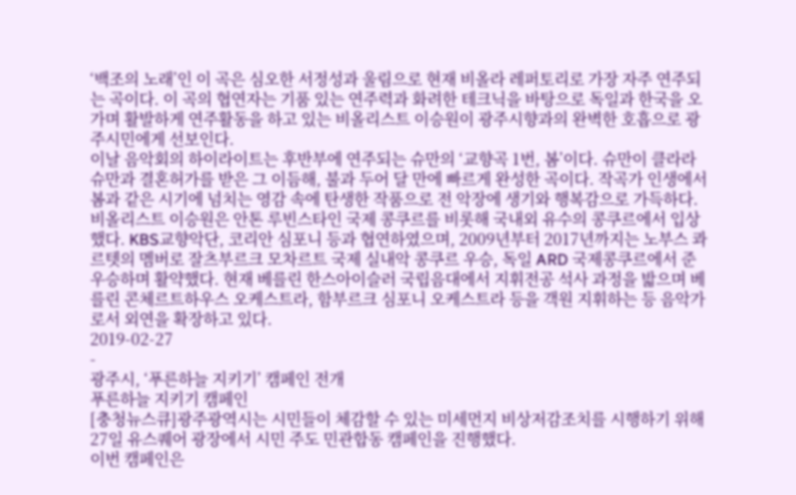‘백조의 노래’인 이 곡은 심오한 서정성과 울림으로 현재 비올라 레퍼토리로 가장 자주 연주되는 곡이다. 이 곡의 협연자는 기품 있는 연주력과 화려한 테크닉을 바탕으로 독일과 한국을 오가며 활발하게 연주활동을 하고 있는 비올리스트 이승원이 광주시향과의 완벽한 호흡으로 광주시민에게 선보인다.
이날 음악회의 하이라이트는 후반부에 연주되는 슈만의 ‘교향곡 1번, 봄’이다. 슈만이 클라라 슈만과 결혼허가를 받은 그 이듬해, 불과 두어 달 만에 빠르게 완성한 곡이다. 작곡가 인생에서 봄과 같은 시기에 넘치는 영감 속에 탄생한 작품으로 전 악장에 생기와 행복감으로 가득하다.
비올리스트 이승원은 안톤 루빈스타인 국제 콩쿠르를 비롯해 국내외 유수의 콩쿠르에서 입상했다. KBS교향악단, 코리안 심포니 등과 협연하였으며, 2009년부터 2017년까지는 노부스 콰르텟의 멤버로 잘츠부르크 모차르트 국제 실내악 콩쿠르 우승, 독일 ARD 국제콩쿠르에서 준우승하며 활약했다. 현재 베를린 한스아이슬러 국립음대에서 지휘전공 석사 과정을 밟으며 베를린 콘체르트하우스 오케스트라, 함부르크 심포니 오케스트라 등을 객원 지휘하는 등 음악가로서 외연을 확장하고 있다.
2019-02-27
-
광주시, ‘푸른하늘 지키기’ 캠페인 전개
푸른하늘 지키기 캠페인
[충청뉴스큐]광주광역시는 시민들이 체감할 수 있는 미세먼지 비상저감조치를 시행하기 위해 27일 유스퀘어 광장에서 시민 주도 민관합동 캠페인을 진행했다.
이번 캠페인은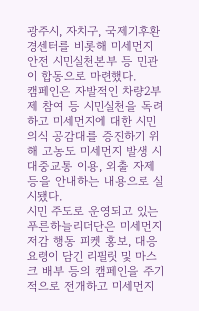광주시, 자치구, 국제기후환경센터를 비롯해 미세먼지 안전 시민실천본부 등 민관이 합동으로 마련했다.
캠페인은 자발적인 차량2부제 참여 등 시민실천을 독려하고 미세먼지에 대한 시민 의식 공감대를 증진하기 위해 고농도 미세먼지 발생 시 대중교통 이용, 외출 자제 등을 안내하는 내용으로 실시됐다.
시민 주도로 운영되고 있는 푸른하늘리더단은 미세먼지 저감 행동 피켓 홍보, 대응요령이 담긴 리필릿 및 마스크 배부 등의 캠페인을 주기적으로 전개하고 미세먼지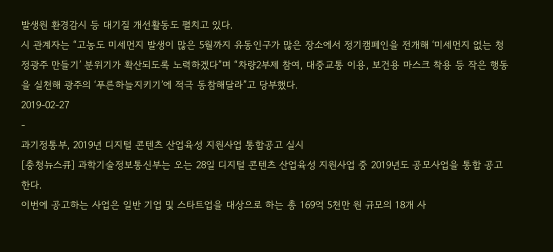발생원 환경감시 등 대기질 개선활동도 펼치고 있다.
시 관계자는 “고농도 미세먼지 발생이 많은 5월까지 유동인구가 많은 장소에서 정기캠페인을 전개해 ‘미세먼지 없는 청정광주 만들기’ 분위기가 확산되도록 노력하겠다”며 “차량2부제 참여, 대중교통 이용, 보건용 마스크 착용 등 작은 행동을 실천해 광주의 ‘푸른하늘지키기’에 적극 동참해달라”고 당부했다.
2019-02-27
-
과기정통부, 2019년 디지털 콘텐츠 산업육성 지원사업 통합공고 실시
[충청뉴스큐] 과학기술정보통신부는 오는 28일 디지털 콘텐츠 산업육성 지원사업 중 2019년도 공모사업을 통합 공고한다.
이번에 공고하는 사업은 일반 기업 및 스타트업을 대상으로 하는 총 169억 5천만 원 규모의 18개 사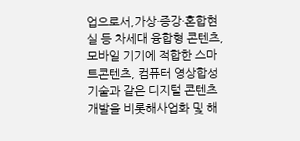업으로서,가상·증강·혼합현실 등 차세대 융합형 콘텐츠, 모바일 기기에 적합한 스마트콘텐츠, 컴퓨터 영상합성기술과 같은 디지털 콘텐츠 개발을 비롯해사업화 및 해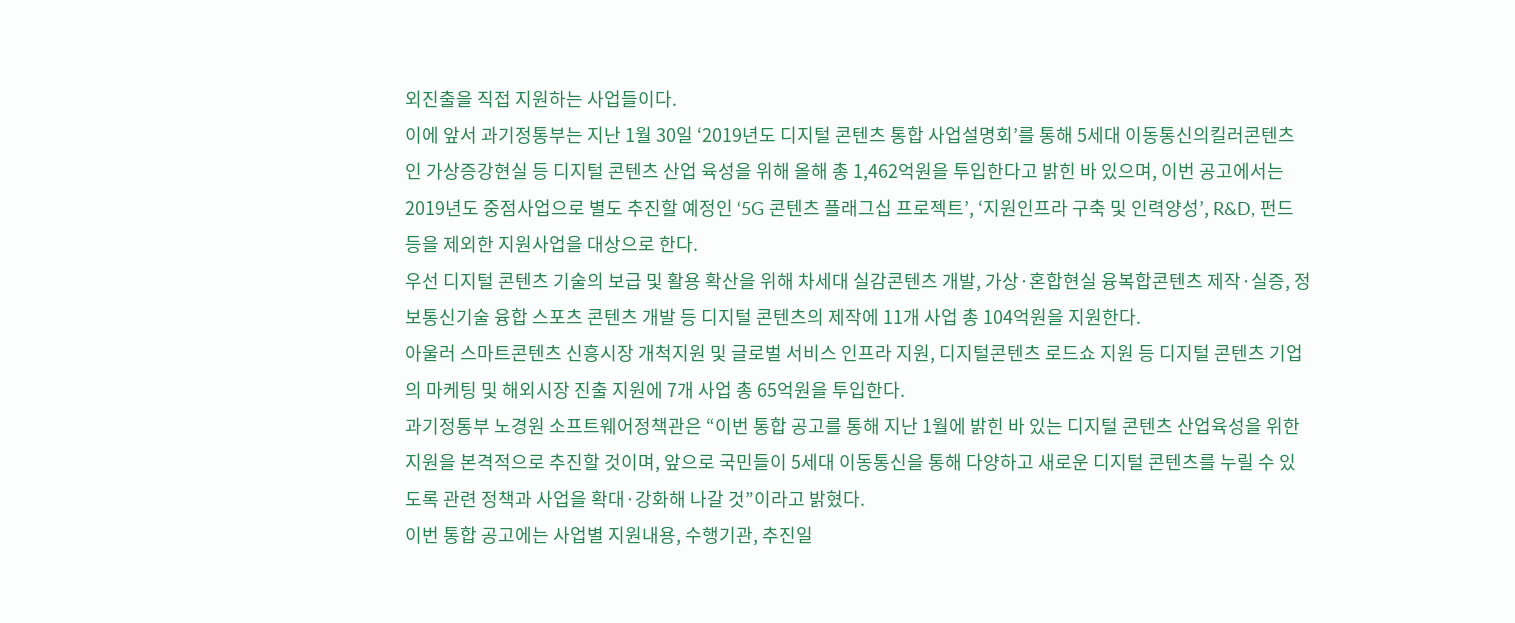외진출을 직접 지원하는 사업들이다.
이에 앞서 과기정통부는 지난 1월 30일 ‘2019년도 디지털 콘텐츠 통합 사업설명회’를 통해 5세대 이동통신의킬러콘텐츠인 가상증강현실 등 디지털 콘텐츠 산업 육성을 위해 올해 총 1,462억원을 투입한다고 밝힌 바 있으며, 이번 공고에서는 2019년도 중점사업으로 별도 추진할 예정인 ‘5G 콘텐츠 플래그십 프로젝트’, ‘지원인프라 구축 및 인력양성’, R&D, 펀드 등을 제외한 지원사업을 대상으로 한다.
우선 디지털 콘텐츠 기술의 보급 및 활용 확산을 위해 차세대 실감콘텐츠 개발, 가상·혼합현실 융복합콘텐츠 제작·실증, 정보통신기술 융합 스포츠 콘텐츠 개발 등 디지털 콘텐츠의 제작에 11개 사업 총 104억원을 지원한다.
아울러 스마트콘텐츠 신흥시장 개척지원 및 글로벌 서비스 인프라 지원, 디지털콘텐츠 로드쇼 지원 등 디지털 콘텐츠 기업의 마케팅 및 해외시장 진출 지원에 7개 사업 총 65억원을 투입한다.
과기정통부 노경원 소프트웨어정책관은 “이번 통합 공고를 통해 지난 1월에 밝힌 바 있는 디지털 콘텐츠 산업육성을 위한 지원을 본격적으로 추진할 것이며, 앞으로 국민들이 5세대 이동통신을 통해 다양하고 새로운 디지털 콘텐츠를 누릴 수 있도록 관련 정책과 사업을 확대·강화해 나갈 것”이라고 밝혔다.
이번 통합 공고에는 사업별 지원내용, 수행기관, 추진일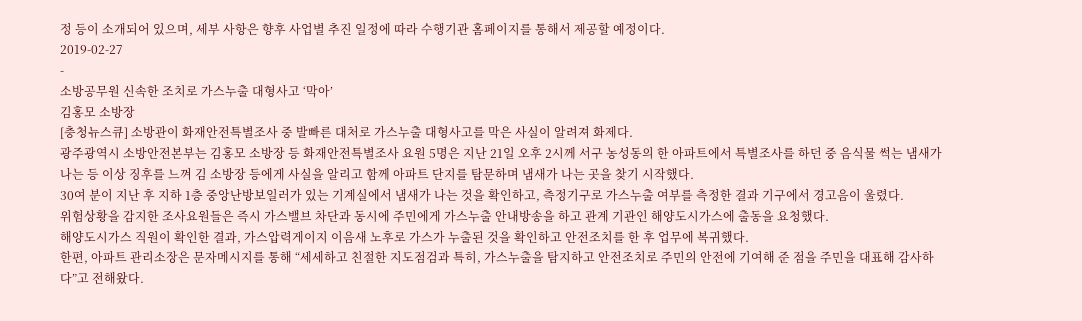정 등이 소개되어 있으며, 세부 사항은 향후 사업별 추진 일정에 따라 수행기관 홈페이지를 통해서 제공할 예정이다.
2019-02-27
-
소방공무원 신속한 조치로 가스누출 대형사고 ‘막아’
김홍모 소방장
[충청뉴스큐] 소방관이 화재안전특별조사 중 발빠른 대처로 가스누출 대형사고를 막은 사실이 알려져 화제다.
광주광역시 소방안전본부는 김홍모 소방장 등 화재안전특별조사 요원 5명은 지난 21일 오후 2시께 서구 농성동의 한 아파트에서 특별조사를 하던 중 음식물 썩는 냄새가 나는 등 이상 징후를 느껴 김 소방장 등에게 사실을 알리고 함께 아파트 단지를 탐문하며 냄새가 나는 곳을 찾기 시작했다.
30여 분이 지난 후 지하 1층 중앙난방보일러가 있는 기계실에서 냄새가 나는 것을 확인하고, 측정기구로 가스누출 여부를 측정한 결과 기구에서 경고음이 울렸다.
위험상황을 감지한 조사요원들은 즉시 가스밸브 차단과 동시에 주민에게 가스누출 안내방송을 하고 관계 기관인 해양도시가스에 출동을 요청했다.
해양도시가스 직원이 확인한 결과, 가스압력게이지 이음새 노후로 가스가 누출된 것을 확인하고 안전조치를 한 후 업무에 복귀했다.
한편, 아파트 관리소장은 문자메시지를 통해 “세세하고 친절한 지도점검과 특히, 가스누출을 탐지하고 안전조치로 주민의 안전에 기여해 준 점을 주민을 대표해 감사하다”고 전해왔다.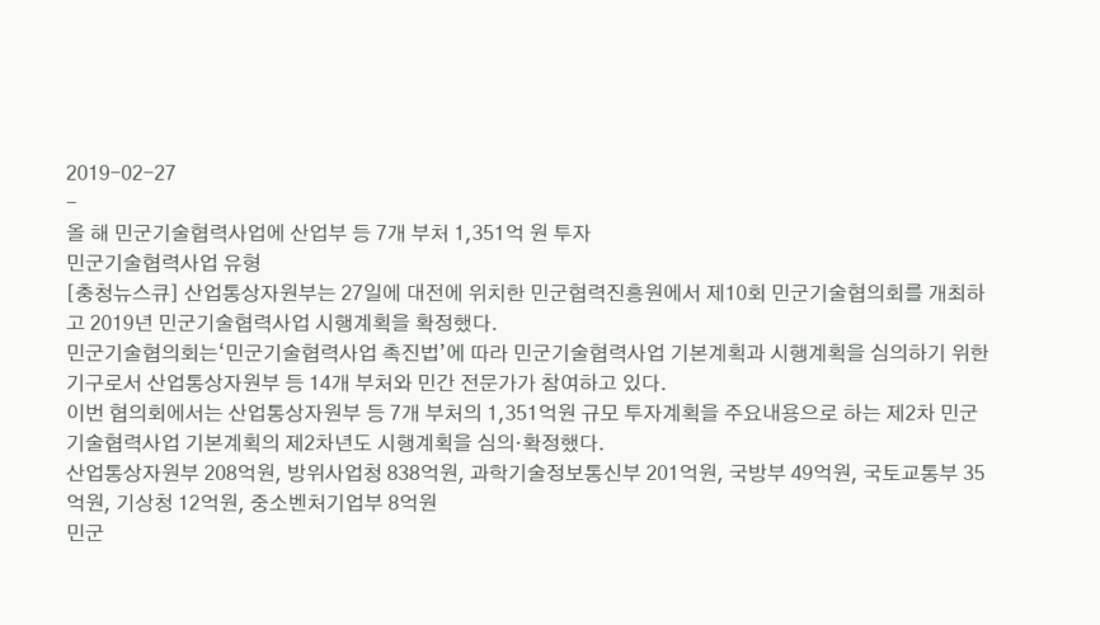2019-02-27
-
올 해 민군기술협력사업에 산업부 등 7개 부처 1,351억 원 투자
민군기술협력사업 유형
[충청뉴스큐] 산업통상자원부는 27일에 대전에 위치한 민군협력진흥원에서 제10회 민군기술협의회를 개최하고 2019년 민군기술협력사업 시행계획을 확정했다.
민군기술협의회는‘민군기술협력사업 촉진법’에 따라 민군기술협력사업 기본계획과 시행계획을 심의하기 위한 기구로서 산업통상자원부 등 14개 부처와 민간 전문가가 참여하고 있다.
이번 협의회에서는 산업통상자원부 등 7개 부처의 1,351억원 규모 투자계획을 주요내용으로 하는 제2차 민군기술협력사업 기본계획의 제2차년도 시행계획을 심의·확정했다.
산업통상자원부 208억원, 방위사업청 838억원, 과학기술정보통신부 201억원, 국방부 49억원, 국토교통부 35억원, 기상청 12억원, 중소벤처기업부 8억원
민군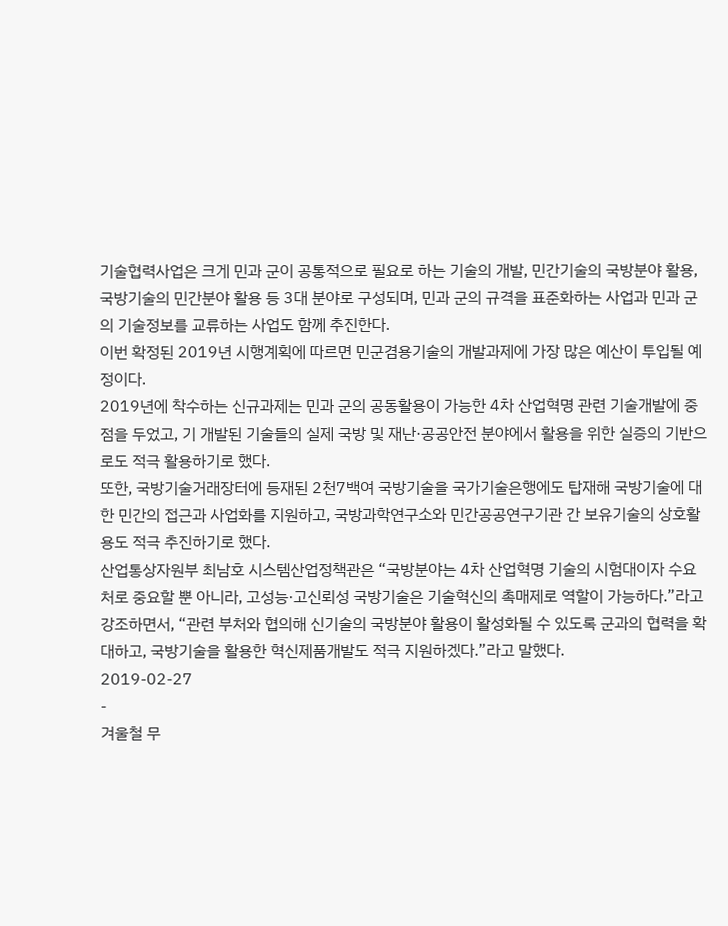기술협력사업은 크게 민과 군이 공통적으로 필요로 하는 기술의 개발, 민간기술의 국방분야 활용, 국방기술의 민간분야 활용 등 3대 분야로 구성되며, 민과 군의 규격을 표준화하는 사업과 민과 군의 기술정보를 교류하는 사업도 함께 추진한다.
이번 확정된 2019년 시행계획에 따르면 민군겸용기술의 개발과제에 가장 많은 예산이 투입될 예정이다.
2019년에 착수하는 신규과제는 민과 군의 공동활용이 가능한 4차 산업혁명 관련 기술개발에 중점을 두었고, 기 개발된 기술들의 실제 국방 및 재난·공공안전 분야에서 활용을 위한 실증의 기반으로도 적극 활용하기로 했다.
또한, 국방기술거래장터에 등재된 2천7백여 국방기술을 국가기술은행에도 탑재해 국방기술에 대한 민간의 접근과 사업화를 지원하고, 국방과학연구소와 민간공공연구기관 간 보유기술의 상호활용도 적극 추진하기로 했다.
산업통상자원부 최남호 시스템산업정책관은 “국방분야는 4차 산업혁명 기술의 시험대이자 수요처로 중요할 뿐 아니라, 고성능·고신뢰성 국방기술은 기술혁신의 촉매제로 역할이 가능하다.”라고 강조하면서, “관련 부처와 협의해 신기술의 국방분야 활용이 활성화될 수 있도록 군과의 협력을 확대하고, 국방기술을 활용한 혁신제품개발도 적극 지원하겠다.”라고 말했다.
2019-02-27
-
겨울철 무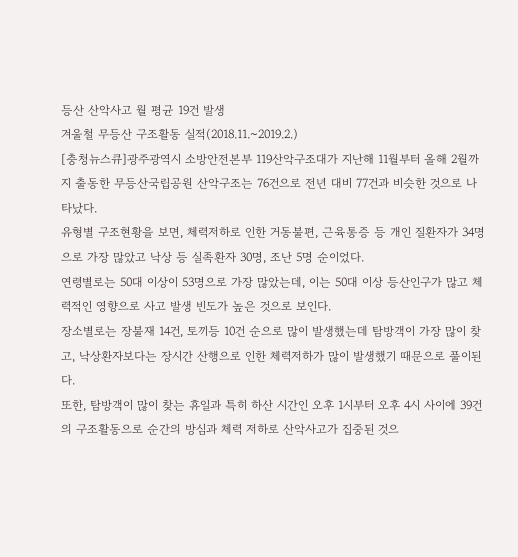등산 산악사고 월 평균 19건 발생
겨울철 무등산 구조활동 실적(2018.11.~2019.2.)
[충청뉴스큐]광주광역시 소방안전본부 119산악구조대가 지난해 11월부터 올해 2월까지 출동한 무등산국립공원 산악구조는 76건으로 전년 대비 77건과 비슷한 것으로 나타났다.
유형별 구조현황을 보면, 체력저하로 인한 거동불편, 근육통증 등 개인 질환자가 34명으로 가장 많았고 낙상 등 실족환자 30명, 조난 5명 순이었다.
연령별로는 50대 이상이 53명으로 가장 많았는데, 이는 50대 이상 등산인구가 많고 체력적인 영향으로 사고 발생 빈도가 높은 것으로 보인다.
장소별로는 장불재 14건, 토끼등 10건 순으로 많이 발생했는데 탐방객이 가장 많이 찾고, 낙상환자보다는 장시간 산행으로 인한 체력저하가 많이 발생했기 때문으로 풀이된다.
또한, 탐방객이 많이 찾는 휴일과 특히 하산 시간인 오후 1시부터 오후 4시 사이에 39건의 구조활동으로 순간의 방심과 체력 저하로 산악사고가 집중된 것으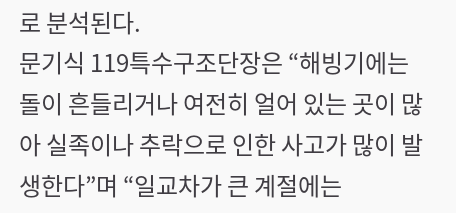로 분석된다.
문기식 119특수구조단장은 “해빙기에는 돌이 흔들리거나 여전히 얼어 있는 곳이 많아 실족이나 추락으로 인한 사고가 많이 발생한다”며 “일교차가 큰 계절에는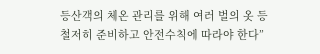등산객의 체온 관리를 위해 여러 벌의 옷 등 철저히 준비하고 안전수칙에 따라야 한다”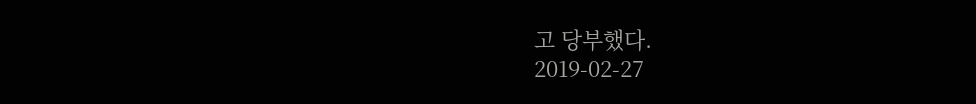고 당부했다.
2019-02-27